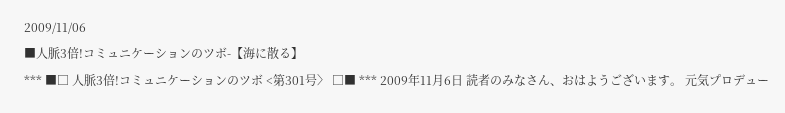2009/11/06
■人脈3倍!コミュニケーションのツボ-【海に散る】
*** ■□ 人脈3倍!コミュニケーションのツボ <第301号〉 □■ *** 2009年11月6日 読者のみなさん、おはようございます。 元気プロデュー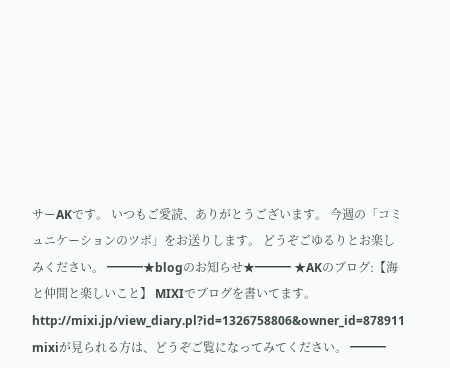サーAKです。 いつもご愛読、ありがとうございます。 今週の「コミュニケーションのツボ」をお送りします。 どうぞごゆるりとお楽しみください。 ━━━★blogのお知らせ★━━━ ★AKのブログ:【海と仲間と楽しいこと】 MIXIでブログを書いてます。 http://mixi.jp/view_diary.pl?id=1326758806&owner_id=878911 mixiが見られる方は、どうぞご覧になってみてください。 ━━━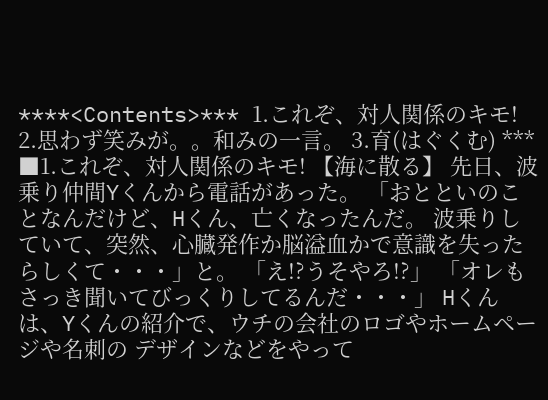****<Contents>*** 1.これぞ、対人関係のキモ! 2.思わず笑みが。。和みの一言。 3.育(はぐくむ) *** ■1.これぞ、対人関係のキモ! 【海に散る】 先日、波乗り仲間Yくんから電話があった。 「おとといのことなんだけど、Hくん、亡くなったんだ。 波乗りしていて、突然、心臓発作か脳溢血かで意識を失った らしくて・・・」と。 「え!?うそやろ!?」 「オレもさっき聞いてびっくりしてるんだ・・・」 Hくんは、Yくんの紹介で、ウチの会社のロゴやホームページや名刺の デザインなどをやって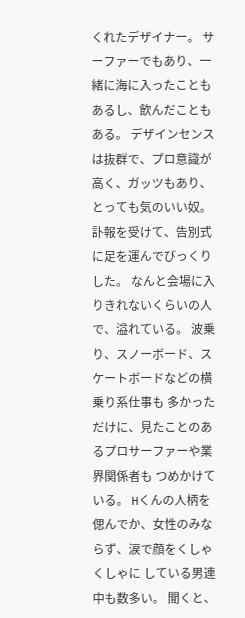くれたデザイナー。 サーファーでもあり、一緒に海に入ったこともあるし、飲んだこともある。 デザインセンスは抜群で、プロ意識が高く、ガッツもあり、 とっても気のいい奴。 訃報を受けて、告別式に足を運んでびっくりした。 なんと会場に入りきれないくらいの人で、溢れている。 波乗り、スノーボード、スケートボードなどの横乗り系仕事も 多かっただけに、見たことのあるプロサーファーや業界関係者も つめかけている。 Hくんの人柄を偲んでか、女性のみならず、涙で顔をくしゃくしゃに している男連中も数多い。 聞くと、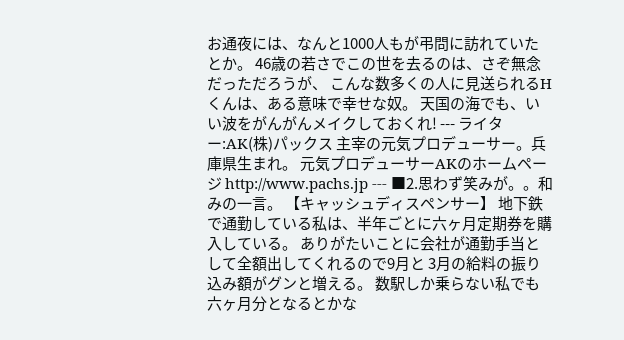お通夜には、なんと1000人もが弔問に訪れていたとか。 46歳の若さでこの世を去るのは、さぞ無念だっただろうが、 こんな数多くの人に見送られるHくんは、ある意味で幸せな奴。 天国の海でも、いい波をがんがんメイクしておくれ! --- ライター:AK(株)パックス 主宰の元気プロデューサー。兵庫県生まれ。 元気プロデューサーAKのホームページ http://www.pachs.jp --- ■2.思わず笑みが。。和みの一言。 【キャッシュディスペンサー】 地下鉄で通勤している私は、半年ごとに六ヶ月定期券を購入している。 ありがたいことに会社が通勤手当として全額出してくれるので9月と 3月の給料の振り込み額がグンと増える。 数駅しか乗らない私でも六ヶ月分となるとかな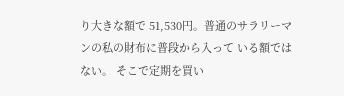り大きな額で 51,530円。普通のサラリーマンの私の財布に普段から入って いる額ではない。 そこで定期を買い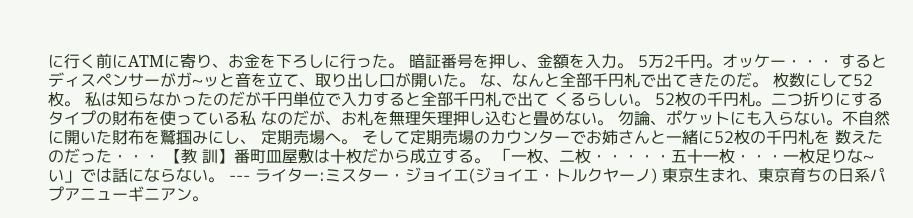に行く前にATMに寄り、お金を下ろしに行った。 暗証番号を押し、金額を入力。 5万2千円。オッケー・・・ するとディスペンサーがガ~ッと音を立て、取り出し口が開いた。 な、なんと全部千円札で出てきたのだ。 枚数にして52枚。 私は知らなかったのだが千円単位で入力すると全部千円札で出て くるらしい。 52枚の千円札。二つ折りにするタイプの財布を使っている私 なのだが、お札を無理矢理押し込むと畳めない。 勿論、ポケットにも入らない。不自然に開いた財布を鷲掴みにし、 定期売場へ。 そして定期売場のカウンターでお姉さんと一緒に52枚の千円札を 数えたのだった・・・ 【教 訓】番町皿屋敷は十枚だから成立する。 「一枚、二枚・・・・・五十一枚・・・一枚足りな~い」では話にならない。 --- ライター:ミスター・ジョイエ(ジョイエ・トルクヤーノ) 東京生まれ、東京育ちの日系パプアニューギニアン。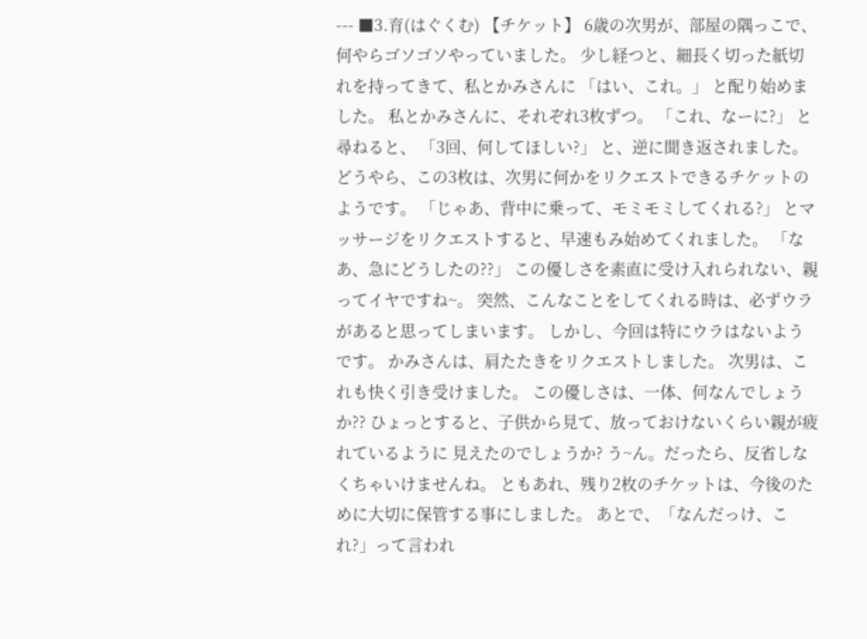--- ■3.育(はぐくむ) 【チケット】 6歳の次男が、部屋の隅っこで、何やらゴソゴソやっていました。 少し経つと、細長く切った紙切れを持ってきて、私とかみさんに 「はい、これ。」 と配り始めました。 私とかみさんに、それぞれ3枚ずつ。 「これ、なーに?」 と尋ねると、 「3回、何してほしい?」 と、逆に聞き返されました。 どうやら、この3枚は、次男に何かをリクエストできるチケットのようです。 「じゃあ、背中に乗って、モミモミしてくれる?」 とマッサージをリクエストすると、早速もみ始めてくれました。 「なあ、急にどうしたの??」 この優しさを素直に受け入れられない、親ってイヤですね~。 突然、こんなことをしてくれる時は、必ずウラがあると思ってしまいます。 しかし、今回は特にウラはないようです。 かみさんは、肩たたきをリクエストしました。 次男は、これも快く引き受けました。 この優しさは、一体、何なんでしょうか?? ひょっとすると、子供から見て、放っておけないくらい親が疲れているように 見えたのでしょうか? う~ん。だったら、反省しなくちゃいけませんね。 ともあれ、残り2枚のチケットは、今後のために大切に保管する事にしました。 あとで、「なんだっけ、これ?」って言われ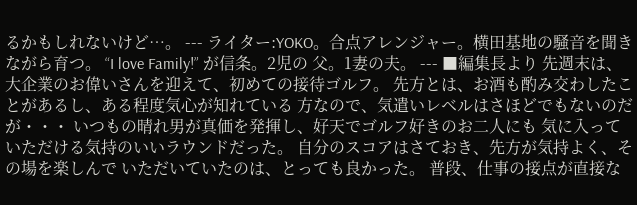るかもしれないけど…。 --- ライター:YOKO。合点アレンジャー。横田基地の騒音を聞きながら育つ。 “I love Family!” が信条。2児の 父。1妻の夫。 --- ■編集長より 先週末は、大企業のお偉いさんを迎えて、初めての接待ゴルフ。 先方とは、お酒も酌み交わしたことがあるし、ある程度気心が知れている 方なので、気遣いレベルはさほどでもないのだが・・・ いつもの晴れ男が真価を発揮し、好天でゴルフ好きのお二人にも 気に入っていただける気持のいいラウンドだった。 自分のスコアはさておき、先方が気持よく、その場を楽しんで いただいていたのは、とっても良かった。 普段、仕事の接点が直接な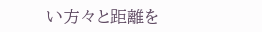い方々と距離を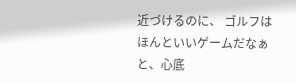近づけるのに、 ゴルフはほんといいゲームだなぁと、心底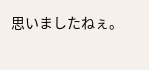思いましたねぇ。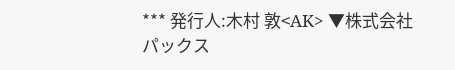*** 発行人:木村 敦<AK> ▼株式会社パックス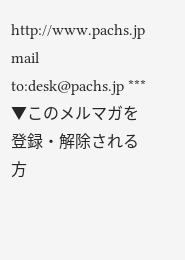http://www.pachs.jp mail to:desk@pachs.jp *** ▼このメルマガを登録・解除される方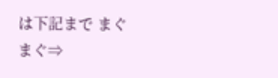は下記まで まぐまぐ⇒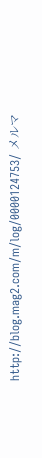http://blog.mag2.com/m/log/0000124753/ メルマ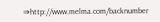⇒http://www.melma.com/backnumber